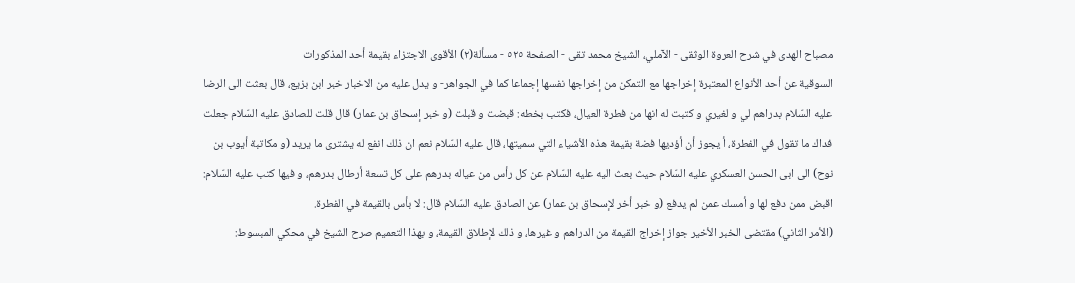مصباح الهدى في شرح العروة الوثقى - الآملي، الشيخ محمد تقى - الصفحة ٥٢٥ - مسألة(٢) الأقوى الاجتزاء بقيمة أحد المذكورات
السوقية عن أحد الأنواع المعتبرة إخراجها مع التمكن من إخراجها نفسها إجماعا كما في الجواهر- و يدل عليه من الاخبار خبر ابن بزيع، قال بعثت الى الرضا عليه السّلام بدراهم لي و لغيري و كتبت له انها من فطرة العيال، فكتب بخطه: قبضت و قبلت (و خبر إسحاق بن عمار) قال قلت للصادق عليه السّلام جعلت فداك ما تقول في الفطرة، أ يجوز أن أؤديها فضة بقيمة هذه الأشياء التي سميتها، قال عليه السّلام نعم ان ذلك انفع له يشترى ما يريد (و مكاتبة أيوب بن نوح) الى ابى الحسن العسكري عليه السّلام حيث بعث اليه عليه السّلام عن كل رأس من عياله بدرهم على كل تسعة أرطال بدرهم، و فيها كتب عليه السّلام: اقبض ممن دفع لها و أمسك عمن لم يدفع (و خبر أخر لإسحاق بن عمار) عن الصادق عليه السّلام قال: لا بأس بالقيمة في الفطرة.
(الأمر الثاني) مقتضى الخبر الأخير جواز إخراج القيمة من الدراهم و غيرها، و ذلك لإطلاق القيمة، و بهذا التعميم صرح الشيخ في محكي المبسوط: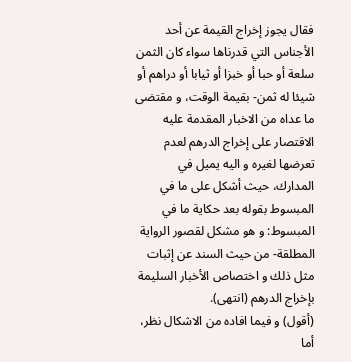فقال يجوز إخراج القيمة عن أحد الأجناس التي قدرناها سواء كان الثمن سلعة أو حبا أو خبزا أو ثيابا أو دراهم أو شيئا له ثمن- بقيمة الوقت، و مقتضى ما عداه من الاخبار المقدمة عليه الاقتصار على إخراج الدرهم لعدم تعرضها لغيره و اليه يميل في المدارك، حيث أشكل على ما في المبسوط بقوله بعد حكاية ما في المبسوط: و هو مشكل لقصور الرواية المطلقة- من حيث السند عن إثبات مثل ذلك و اختصاص الأخبار السليمة بإخراج الدرهم (انتهى).
(أقول) و فيما افاده من الاشكال نظر، أما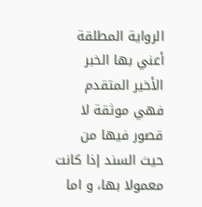الرواية المطلقة أعني بها الخبر الأخير المتقدم فهي موثقة لا قصور فيها من حيث السند إذا كانت معمولا بها، و اما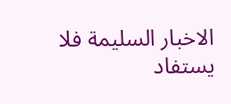الاخبار السليمة فلا يستفاد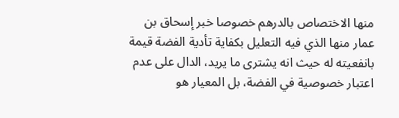منها الاختصاص بالدرهم خصوصا خبر إسحاق بن عمار منها الذي فيه التعليل بكفاية تأدية الفضة قيمة بانفعيته له حيث انه يشترى ما يريد، الدال على عدم اعتبار خصوصية في الفضة، بل المعيار هو